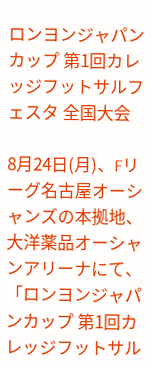ロンヨンジャパンカップ 第1回カレッジフットサルフェスタ 全国大会

8月24日(月)、Fリーグ名古屋オーシャンズの本拠地、大洋薬品オーシャンアリーナにて、
「ロンヨンジャパンカップ 第1回カレッジフットサル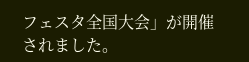フェスタ全国大会」が開催されました。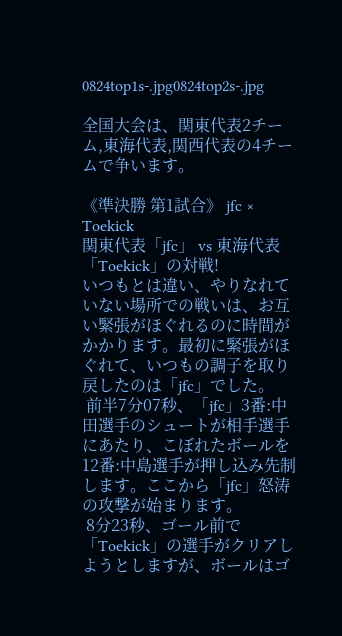0824top1s-.jpg0824top2s-.jpg

全国大会は、関東代表2チーム,東海代表,関西代表の4チームで争います。

《準決勝 第1試合》 jfc × Toekick
関東代表「jfc」 vs 東海代表「Toekick」の対戦!
いつもとは違い、やりなれていない場所での戦いは、お互い緊張がほぐれるのに時間がかかります。最初に緊張がほぐれて、いつもの調子を取り戻したのは「jfc」でした。
 前半7分07秒、「jfc」3番:中田選手のシュートが相手選手にあたり、こぼれたボールを12番:中島選手が押し込み先制します。ここから「jfc」怒涛の攻撃が始まります。
 8分23秒、ゴール前で「Toekick」の選手がクリアしようとしますが、ボールはゴ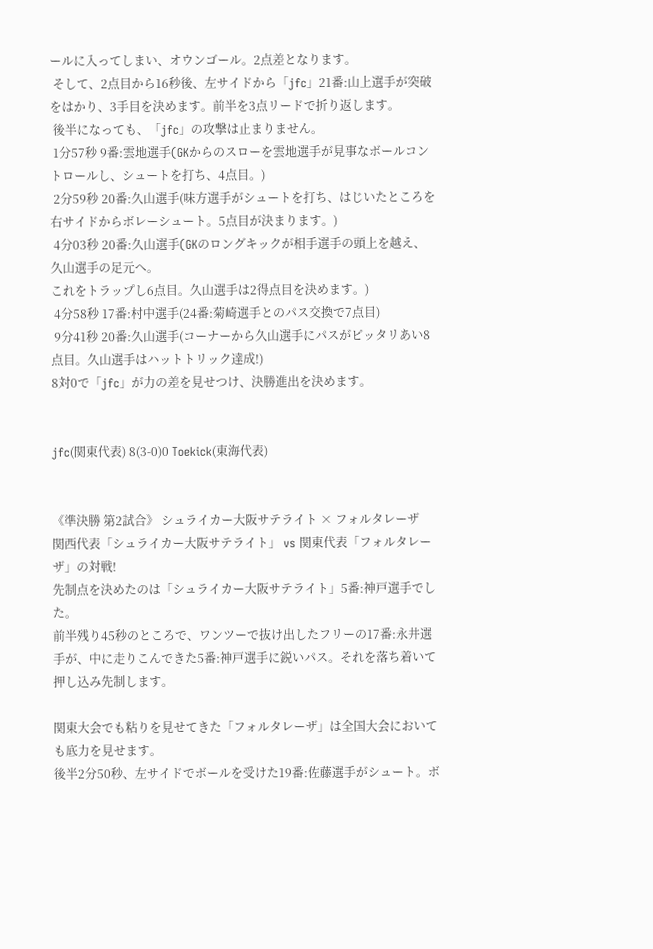ールに入ってしまい、オウンゴール。2点差となります。
 そして、2点目から16秒後、左サイドから「jfc」21番:山上選手が突破をはかり、3手目を決めます。前半を3点リードで折り返します。
 後半になっても、「jfc」の攻撃は止まりません。
 1分57秒 9番:雲地選手(GKからのスローを雲地選手が見事なボールコントロールし、シュートを打ち、4点目。)
 2分59秒 20番:久山選手(味方選手がシュートを打ち、はじいたところを右サイドからボレーシュート。5点目が決まります。)
 4分03秒 20番:久山選手(GKのロングキックが相手選手の頭上を越え、久山選手の足元へ。
これをトラップし6点目。久山選手は2得点目を決めます。)
 4分58秒 17番:村中選手(24番:菊崎選手とのパス交換で7点目)
 9分41秒 20番:久山選手(コーナーから久山選手にパスがピッタリあい8点目。久山選手はハットトリック達成!)
8対0で「jfc」が力の差を見せつけ、決勝進出を決めます。


jfc(関東代表) 8(3-0)0 Toekick(東海代表)


《準決勝 第2試合》 シュライカー大阪サテライト × フォルタレーザ
関西代表「シュライカー大阪サテライト」 vs 関東代表「フォルタレーザ」の対戦!
先制点を決めたのは「シュライカー大阪サテライト」5番:神戸選手でした。
前半残り45秒のところで、ワンツーで抜け出したフリーの17番:永井選手が、中に走りこんできた5番:神戸選手に鋭いパス。それを落ち着いて押し込み先制します。

関東大会でも粘りを見せてきた「フォルタレーザ」は全国大会においても底力を見せます。
後半2分50秒、左サイドでボールを受けた19番:佐藤選手がシュート。ボ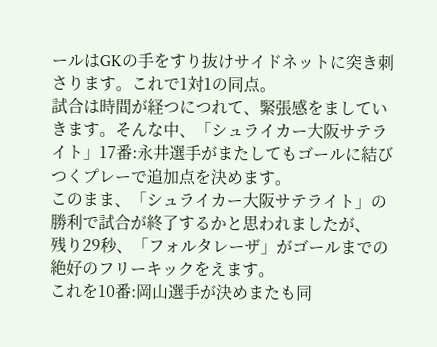ールはGKの手をすり抜けサイドネットに突き刺さります。これで1対1の同点。
試合は時間が経つにつれて、緊張感をましていきます。そんな中、「シュライカー大阪サテライト」17番:永井選手がまたしてもゴールに結びつくプレーで追加点を決めます。
このまま、「シュライカー大阪サテライト」の勝利で試合が終了するかと思われましたが、
残り29秒、「フォルタレーザ」がゴールまでの絶好のフリーキックをえます。
これを10番:岡山選手が決めまたも同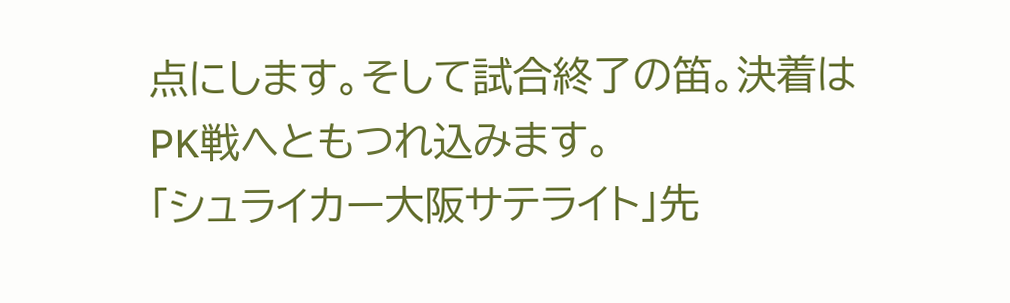点にします。そして試合終了の笛。決着はPK戦へともつれ込みます。
「シュライカー大阪サテライト」先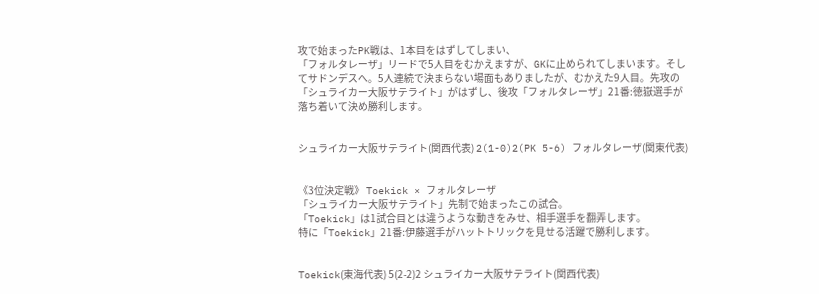攻で始まったPK戦は、1本目をはずしてしまい、
「フォルタレーザ」リードで5人目をむかえますが、GKに止められてしまいます。そしてサドンデスへ。5人連続で決まらない場面もありましたが、むかえた9人目。先攻の「シュライカー大阪サテライト」がはずし、後攻「フォルタレーザ」21番:徳嶽選手が落ち着いて決め勝利します。


シュライカー大阪サテライト(関西代表) 2(1-0)2(PK 5-6) フォルタレーザ(関東代表)


《3位決定戦》 Toekick × フォルタレーザ
「シュライカー大阪サテライト」先制で始まったこの試合。
「Toekick」は1試合目とは違うような動きをみせ、相手選手を翻弄します。
特に「Toekick」21番:伊藤選手がハットトリックを見せる活躍で勝利します。


Toekick(東海代表) 5(2-2)2 シュライカー大阪サテライト(関西代表)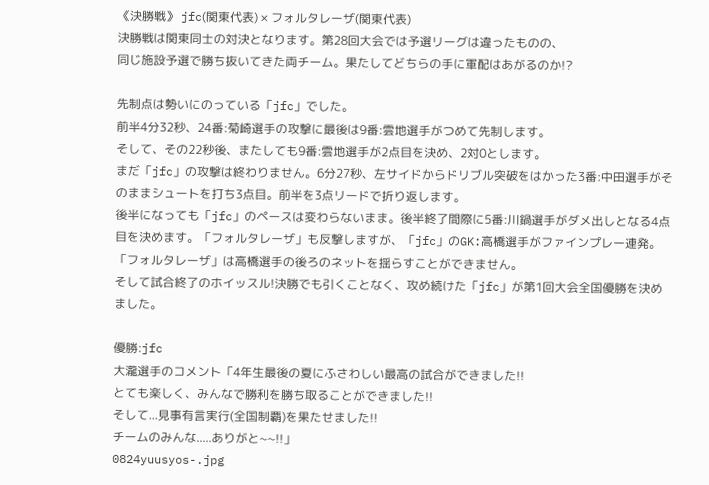《決勝戦》 jfc(関東代表) × フォルタレーザ(関東代表)
決勝戦は関東同士の対決となります。第28回大会では予選リーグは違ったものの、
同じ施設予選で勝ち抜いてきた両チーム。果たしてどちらの手に軍配はあがるのか!?

先制点は勢いにのっている「jfc」でした。
前半4分32秒、24番:菊崎選手の攻撃に最後は9番:雲地選手がつめて先制します。
そして、その22秒後、またしても9番:雲地選手が2点目を決め、2対0とします。
まだ「jfc」の攻撃は終わりません。6分27秒、左サイドからドリブル突破をはかった3番:中田選手がそのままシュートを打ち3点目。前半を3点リードで折り返します。
後半になっても「jfc」のペースは変わらないまま。後半終了間際に5番:川鍋選手がダメ出しとなる4点目を決めます。「フォルタレーザ」も反撃しますが、「jfc」のGK:高橋選手がファインプレー連発。「フォルタレーザ」は高橋選手の後ろのネットを揺らすことができません。
そして試合終了のホイッスル!決勝でも引くことなく、攻め続けた「jfc」が第1回大会全国優勝を決めました。

優勝:jfc
大瀧選手のコメント「4年生最後の夏にふさわしい最高の試合ができました!!
とても楽しく、みんなで勝利を勝ち取ることができました!!
そして...見事有言実行(全国制覇)を果たせました!!
チームのみんな.....ありがと~~!!」
0824yuusyos-.jpg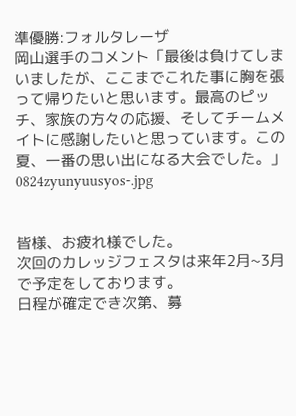準優勝:フォルタレーザ
岡山選手のコメント「最後は負けてしまいましたが、ここまでこれた事に胸を張って帰りたいと思います。最高のピッチ、家族の方々の応援、そしてチームメイトに感謝したいと思っています。この夏、一番の思い出になる大会でした。」
0824zyunyuusyos-.jpg


皆様、お疲れ様でした。
次回のカレッジフェスタは来年2月~3月で予定をしております。
日程が確定でき次第、募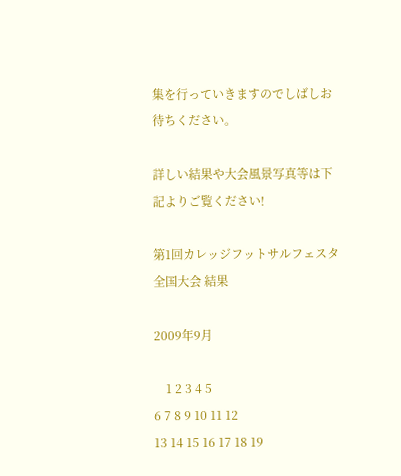集を行っていきますのでしばしお待ちください。

詳しい結果や大会風景写真等は下記よりご覧ください!

第1回カレッジフットサルフェスタ 全国大会 結果

2009年9月

    1 2 3 4 5
6 7 8 9 10 11 12
13 14 15 16 17 18 19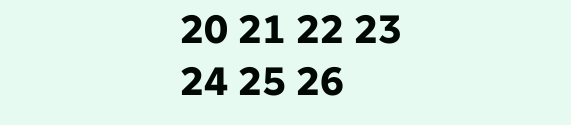20 21 22 23 24 25 26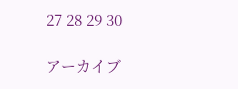27 28 29 30

アーカイブ